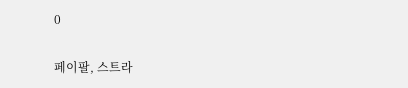0

페이팔, 스트라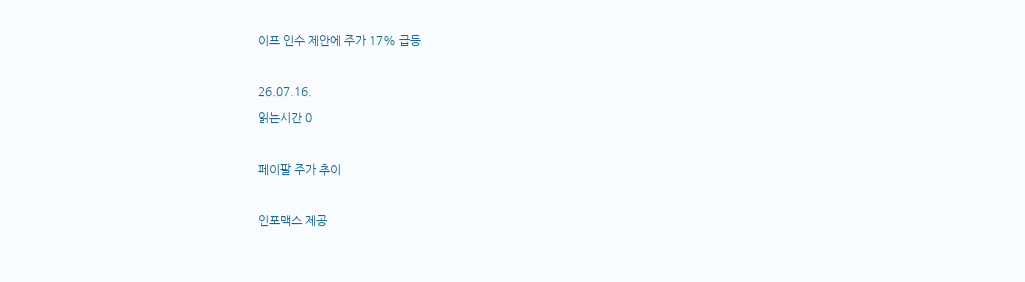이프 인수 제안에 주가 17% 급등

26.07.16.
읽는시간 0

페이팔 주가 추이

인포맥스 제공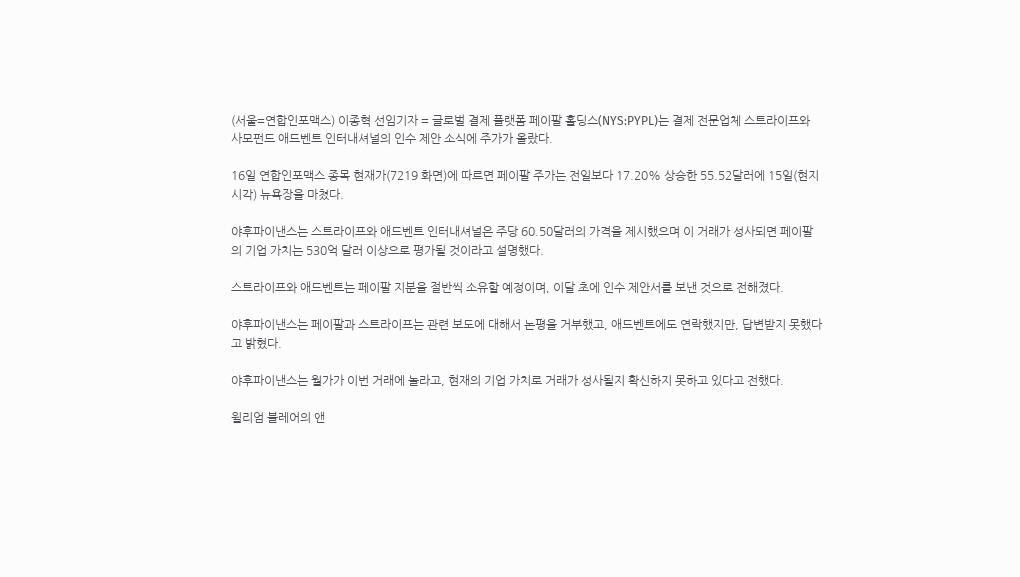(서울=연합인포맥스) 이종혁 선임기자 = 글로벌 결제 플랫폼 페이팔 홀딩스(NYS:PYPL)는 결제 전문업체 스트라이프와 사모펀드 애드벤트 인터내셔널의 인수 제안 소식에 주가가 올랐다.

16일 연합인포맥스 종목 현재가(7219 화면)에 따르면 페이팔 주가는 전일보다 17.20% 상승한 55.52달러에 15일(현지 시각) 뉴욕장을 마쳤다.

야후파이낸스는 스트라이프와 애드벤트 인터내셔널은 주당 60.50달러의 가격을 제시했으며 이 거래가 성사되면 페이팔의 기업 가치는 530억 달러 이상으로 평가될 것이라고 설명했다.

스트라이프와 애드벤트는 페이팔 지분을 절반씩 소유할 예정이며, 이달 초에 인수 제안서를 보낸 것으로 전해졌다.

야후파이낸스는 페이팔과 스트라이프는 관련 보도에 대해서 논평을 거부했고, 애드벤트에도 연락했지만, 답변받지 못했다고 밝혔다.

야후파이낸스는 월가가 이번 거래에 놀라고, 현재의 기업 가치로 거래가 성사될지 확신하지 못하고 있다고 전했다.

윌리엄 블레어의 앤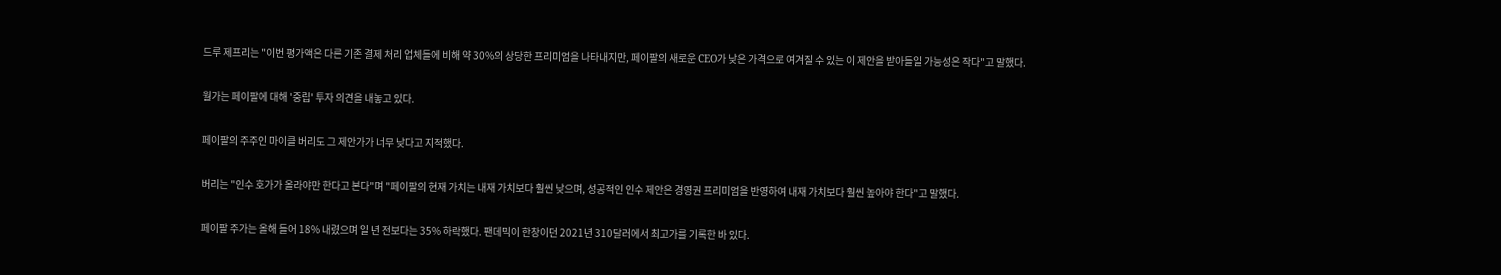드루 제프리는 "이번 평가액은 다른 기존 결제 처리 업체들에 비해 약 30%의 상당한 프리미엄을 나타내지만, 페이팔의 새로운 CEO가 낮은 가격으로 여겨질 수 있는 이 제안을 받아들일 가능성은 작다"고 말했다.

월가는 페이팔에 대해 '중립' 투자 의견을 내놓고 있다.

페이팔의 주주인 마이클 버리도 그 제안가가 너무 낮다고 지적했다.

버리는 "인수 호가가 올라야만 한다고 본다"며 "페이팔의 현재 가치는 내재 가치보다 훨씬 낮으며, 성공적인 인수 제안은 경영권 프리미엄을 반영하여 내재 가치보다 훨씬 높아야 한다"고 말했다.

페이팔 주가는 올해 들어 18% 내렸으며 일 년 전보다는 35% 하락했다. 팬데믹이 한창이던 2021년 310달러에서 최고가를 기록한 바 있다.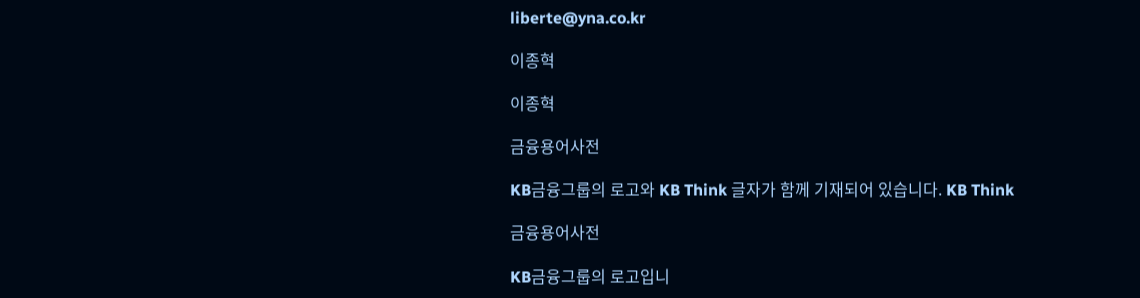liberte@yna.co.kr

이종혁

이종혁

금융용어사전

KB금융그룹의 로고와 KB Think 글자가 함께 기재되어 있습니다. KB Think

금융용어사전

KB금융그룹의 로고입니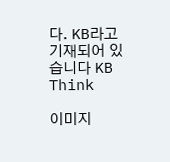다. KB라고 기재되어 있습니다 KB Think

이미지